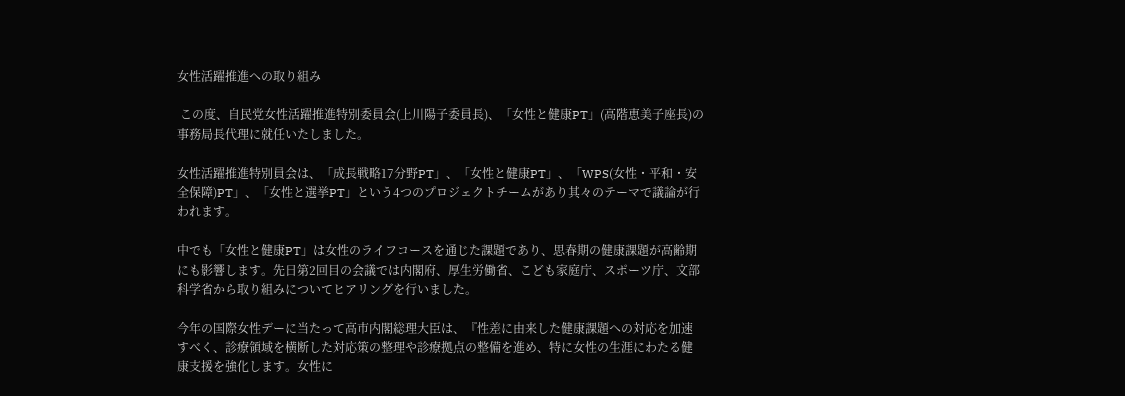女性活躍推進への取り組み

 この度、自民党女性活躍推進特別委員会(上川陽子委員長)、「女性と健康PT」(高階恵美子座長)の事務局長代理に就任いたしました。

女性活躍推進特別員会は、「成長戦略17分野PT」、「女性と健康PT」、「WPS(女性・平和・安全保障)PT」、「女性と選挙PT」という4つのプロジェクトチームがあり其々のテーマで議論が行われます。

中でも「女性と健康PT」は女性のライフコースを通じた課題であり、思春期の健康課題が高齢期にも影響します。先日第2回目の会議では内閣府、厚生労働省、こども家庭庁、スポーツ庁、文部科学省から取り組みについてヒアリングを行いました。

今年の国際女性デーに当たって高市内閣総理大臣は、『性差に由来した健康課題への対応を加速すべく、診療領域を横断した対応策の整理や診療拠点の整備を進め、特に女性の生涯にわたる健康支援を強化します。女性に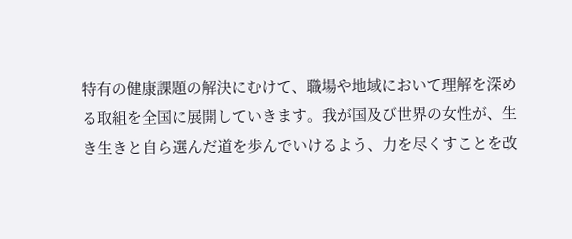特有の健康課題の解決にむけて、職場や地域において理解を深める取組を全国に展開していきます。我が国及び世界の女性が、生き生きと自ら選んだ道を歩んでいけるよう、力を尽くすことを改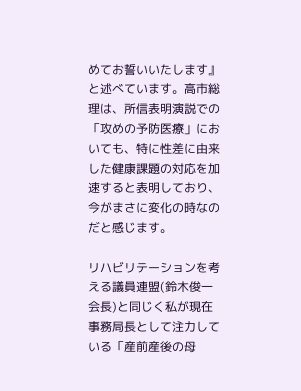めてお誓いいたします』と述べています。高市総理は、所信表明演説での「攻めの予防医療」においても、特に性差に由来した健康課題の対応を加速すると表明しており、今がまさに変化の時なのだと感じます。

リハビリテーションを考える議員連盟(鈴木俊一会長)と同じく私が現在事務局長として注力している「産前産後の母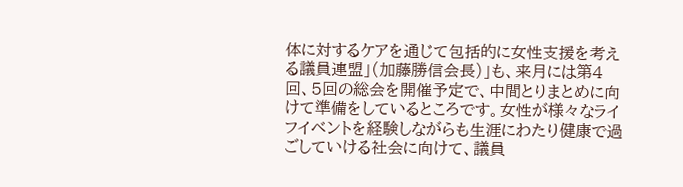体に対するケアを通じて包括的に女性支援を考える議員連盟」(加藤勝信会長)」も、来月には第4回、5回の総会を開催予定で、中間とりまとめに向けて準備をしているところです。女性が様々なライフイベントを経験しながらも生涯にわたり健康で過ごしていける社会に向けて、議員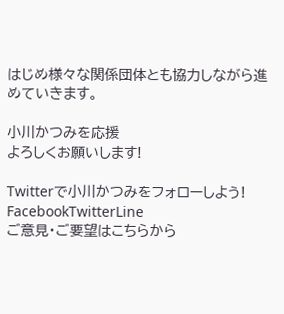はじめ様々な関係団体とも協力しながら進めていきます。

小川かつみを応援
よろしくお願いします!

Twitterで小川かつみをフォローしよう!
FacebookTwitterLine
ご意見・ご要望はこちらから